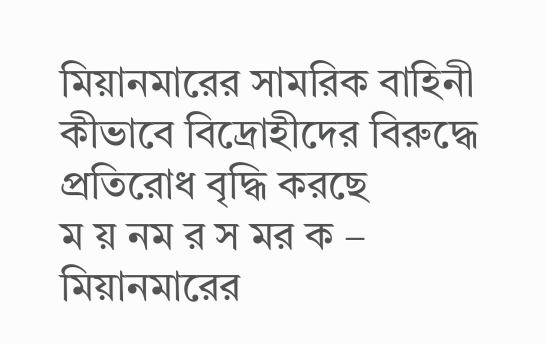মিয়ানমারের সামরিক বাহিনী কীভাবে বিদ্রোহীদের বিরুদ্ধে প্রতিরোধ বৃদ্ধি করছে
ম য় নম র স মর ক – মিয়ানমারের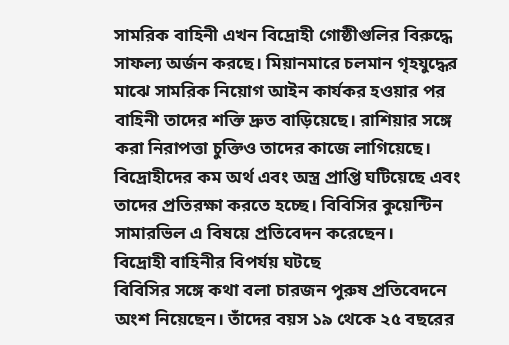সামরিক বাহিনী এখন বিদ্রোহী গোষ্ঠীগুলির বিরুদ্ধে সাফল্য অর্জন করছে। মিয়ানমারে চলমান গৃহযুদ্ধের মাঝে সামরিক নিয়োগ আইন কার্যকর হওয়ার পর বাহিনী তাদের শক্তি দ্রুত বাড়িয়েছে। রাশিয়ার সঙ্গে করা নিরাপত্তা চুক্তিও তাদের কাজে লাগিয়েছে। বিদ্রোহীদের কম অর্থ এবং অস্ত্র প্রাপ্তি ঘটিয়েছে এবং তাদের প্রতিরক্ষা করতে হচ্ছে। বিবিসির কুয়েন্টিন সামারভিল এ বিষয়ে প্রতিবেদন করেছেন।
বিদ্রোহী বাহিনীর বিপর্যয় ঘটছে
বিবিসির সঙ্গে কথা বলা চারজন পুরুষ প্রতিবেদনে অংশ নিয়েছেন। তাঁদের বয়স ১৯ থেকে ২৫ বছরের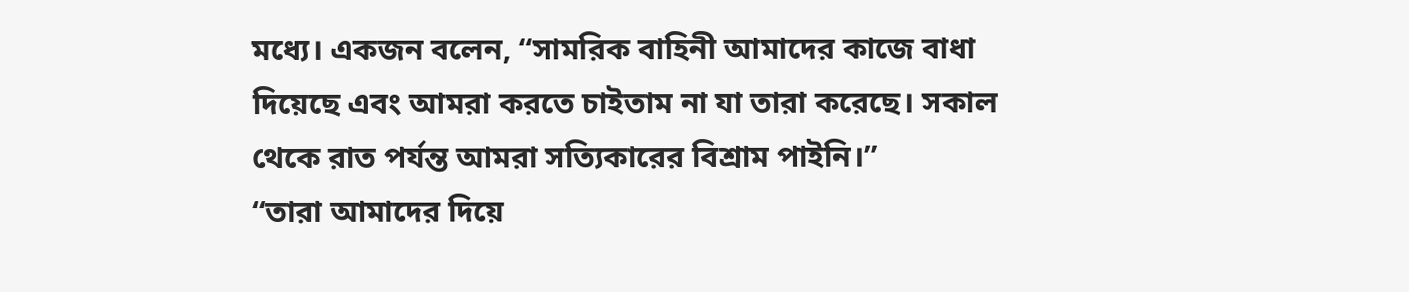মধ্যে। একজন বলেন, “সামরিক বাহিনী আমাদের কাজে বাধা দিয়েছে এবং আমরা করতে চাইতাম না যা তারা করেছে। সকাল থেকে রাত পর্যন্ত আমরা সত্যিকারের বিশ্রাম পাইনি।”
“তারা আমাদের দিয়ে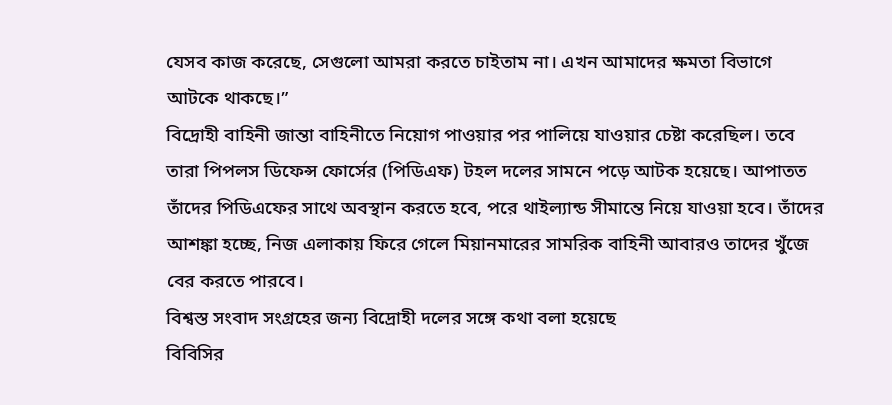যেসব কাজ করেছে, সেগুলো আমরা করতে চাইতাম না। এখন আমাদের ক্ষমতা বিভাগে আটকে থাকছে।”
বিদ্রোহী বাহিনী জান্তা বাহিনীতে নিয়োগ পাওয়ার পর পালিয়ে যাওয়ার চেষ্টা করেছিল। তবে তারা পিপলস ডিফেন্স ফোর্সের (পিডিএফ) টহল দলের সামনে পড়ে আটক হয়েছে। আপাতত তাঁদের পিডিএফের সাথে অবস্থান করতে হবে, পরে থাইল্যান্ড সীমান্তে নিয়ে যাওয়া হবে। তাঁদের আশঙ্কা হচ্ছে, নিজ এলাকায় ফিরে গেলে মিয়ানমারের সামরিক বাহিনী আবারও তাদের খুঁজে বের করতে পারবে।
বিশ্বস্ত সংবাদ সংগ্রহের জন্য বিদ্রোহী দলের সঙ্গে কথা বলা হয়েছে
বিবিসির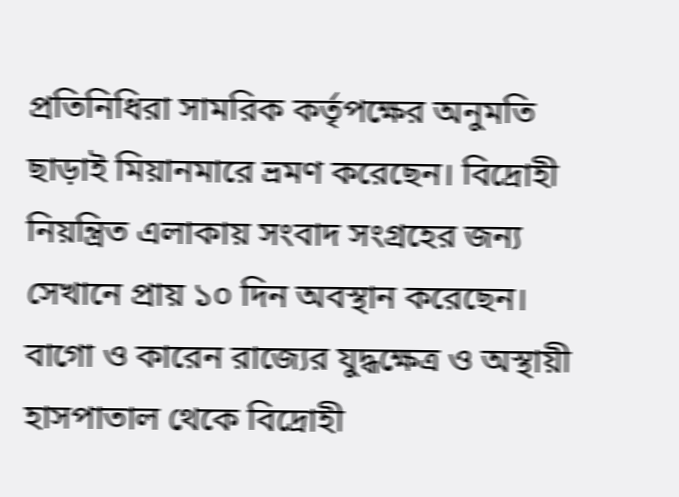প্রতিনিধিরা সামরিক কর্তৃপক্ষের অনুমতি ছাড়াই মিয়ানমারে ভ্রমণ করেছেন। বিদ্রোহী নিয়ন্ত্রিত এলাকায় সংবাদ সংগ্রহের জন্য সেখানে প্রায় ১০ দিন অবস্থান করেছেন। বাগো ও কারেন রাজ্যের যুদ্ধক্ষেত্র ও অস্থায়ী হাসপাতাল থেকে বিদ্রোহী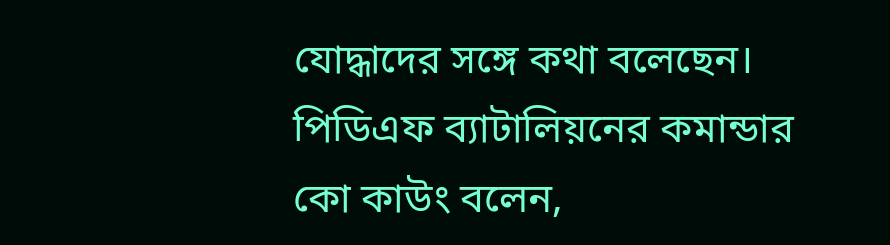যোদ্ধাদের সঙ্গে কথা বলেছেন।
পিডিএফ ব্যাটালিয়নের কমান্ডার কো কাউং বলেন,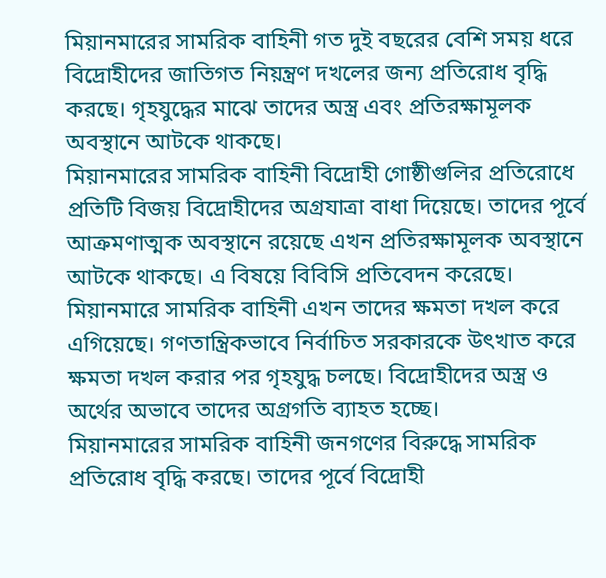মিয়ানমারের সামরিক বাহিনী গত দুই বছরের বেশি সময় ধরে বিদ্রোহীদের জাতিগত নিয়ন্ত্রণ দখলের জন্য প্রতিরোধ বৃদ্ধি করছে। গৃহযুদ্ধের মাঝে তাদের অস্ত্র এবং প্রতিরক্ষামূলক অবস্থানে আটকে থাকছে।
মিয়ানমারের সামরিক বাহিনী বিদ্রোহী গোষ্ঠীগুলির প্রতিরোধে প্রতিটি বিজয় বিদ্রোহীদের অগ্রযাত্রা বাধা দিয়েছে। তাদের পূর্বে আক্রমণাত্মক অবস্থানে রয়েছে এখন প্রতিরক্ষামূলক অবস্থানে আটকে থাকছে। এ বিষয়ে বিবিসি প্রতিবেদন করেছে।
মিয়ানমারে সামরিক বাহিনী এখন তাদের ক্ষমতা দখল করে এগিয়েছে। গণতান্ত্রিকভাবে নির্বাচিত সরকারকে উৎখাত করে ক্ষমতা দখল করার পর গৃহযুদ্ধ চলছে। বিদ্রোহীদের অস্ত্র ও অর্থের অভাবে তাদের অগ্রগতি ব্যাহত হচ্ছে।
মিয়ানমারের সামরিক বাহিনী জনগণের বিরুদ্ধে সামরিক প্রতিরোধ বৃদ্ধি করছে। তাদের পূর্বে বিদ্রোহী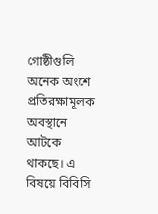গোষ্ঠীগুলি অনেক অংশে প্রতিরক্ষামূলক অবস্থানে আটকে থাকছে। এ বিষয়ে বিবিসি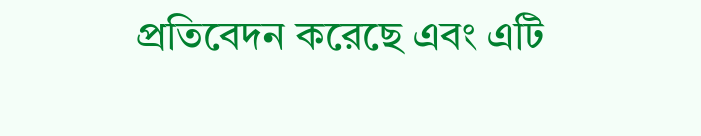প্রতিবেদন করেছে এবং এটি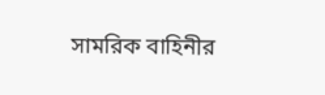সামরিক বাহিনীর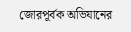জোরপূর্বক অভিযানের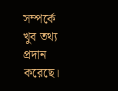সম্পর্কে খুব তথ্য প্রদান করেছে।